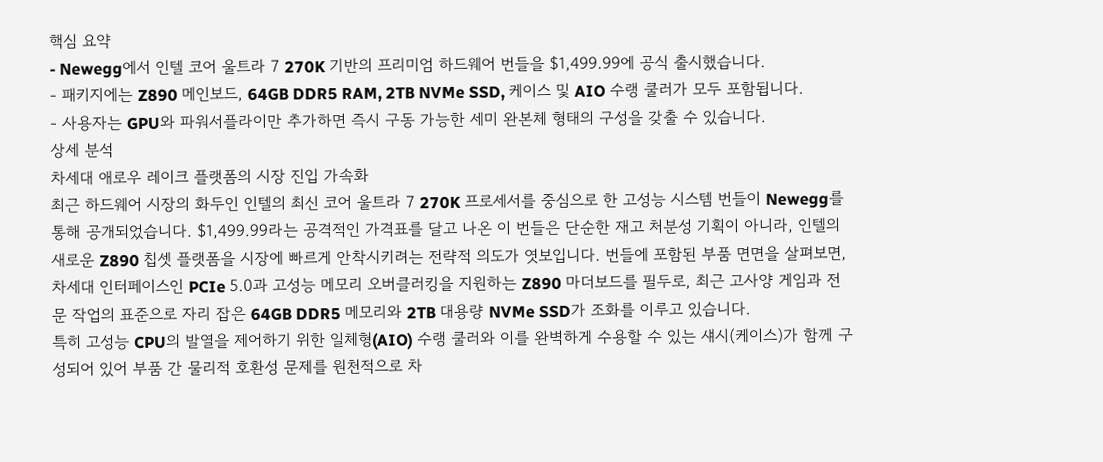핵심 요약
- Newegg에서 인텔 코어 울트라 7 270K 기반의 프리미엄 하드웨어 번들을 $1,499.99에 공식 출시했습니다.
- 패키지에는 Z890 메인보드, 64GB DDR5 RAM, 2TB NVMe SSD, 케이스 및 AIO 수랭 쿨러가 모두 포함됩니다.
- 사용자는 GPU와 파워서플라이만 추가하면 즉시 구동 가능한 세미 완본체 형태의 구성을 갖출 수 있습니다.
상세 분석
차세대 애로우 레이크 플랫폼의 시장 진입 가속화
최근 하드웨어 시장의 화두인 인텔의 최신 코어 울트라 7 270K 프로세서를 중심으로 한 고성능 시스템 번들이 Newegg를 통해 공개되었습니다. $1,499.99라는 공격적인 가격표를 달고 나온 이 번들은 단순한 재고 처분성 기획이 아니라, 인텔의 새로운 Z890 칩셋 플랫폼을 시장에 빠르게 안착시키려는 전략적 의도가 엿보입니다. 번들에 포함된 부품 면면을 살펴보면, 차세대 인터페이스인 PCIe 5.0과 고성능 메모리 오버클러킹을 지원하는 Z890 마더보드를 필두로, 최근 고사양 게임과 전문 작업의 표준으로 자리 잡은 64GB DDR5 메모리와 2TB 대용량 NVMe SSD가 조화를 이루고 있습니다.
특히 고성능 CPU의 발열을 제어하기 위한 일체형(AIO) 수랭 쿨러와 이를 완벽하게 수용할 수 있는 섀시(케이스)가 함께 구성되어 있어 부품 간 물리적 호환성 문제를 원천적으로 차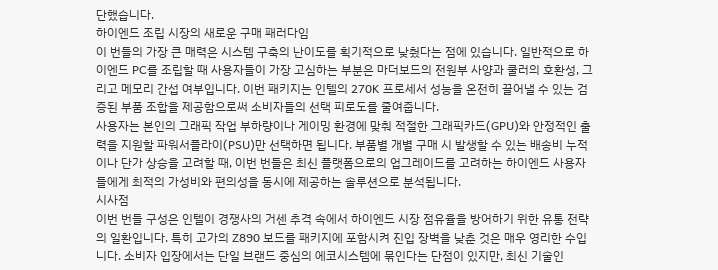단했습니다.
하이엔드 조립 시장의 새로운 구매 패러다임
이 번들의 가장 큰 매력은 시스템 구축의 난이도를 획기적으로 낮췄다는 점에 있습니다. 일반적으로 하이엔드 PC를 조립할 때 사용자들이 가장 고심하는 부분은 마더보드의 전원부 사양과 쿨러의 호환성, 그리고 메모리 간섭 여부입니다. 이번 패키지는 인텔의 270K 프로세서 성능을 온전히 끌어낼 수 있는 검증된 부품 조합을 제공함으로써 소비자들의 선택 피로도를 줄여줍니다.
사용자는 본인의 그래픽 작업 부하량이나 게이밍 환경에 맞춰 적절한 그래픽카드(GPU)와 안정적인 출력을 지원할 파워서플라이(PSU)만 선택하면 됩니다. 부품별 개별 구매 시 발생할 수 있는 배송비 누적이나 단가 상승을 고려할 때, 이번 번들은 최신 플랫폼으로의 업그레이드를 고려하는 하이엔드 사용자들에게 최적의 가성비와 편의성을 동시에 제공하는 솔루션으로 분석됩니다.
시사점
이번 번들 구성은 인텔이 경쟁사의 거센 추격 속에서 하이엔드 시장 점유율을 방어하기 위한 유통 전략의 일환입니다. 특히 고가의 Z890 보드를 패키지에 포함시켜 진입 장벽을 낮춘 것은 매우 영리한 수입니다. 소비자 입장에서는 단일 브랜드 중심의 에코시스템에 묶인다는 단점이 있지만, 최신 기술인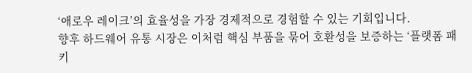‘애로우 레이크’의 효율성을 가장 경제적으로 경험할 수 있는 기회입니다.
향후 하드웨어 유통 시장은 이처럼 핵심 부품을 묶어 호환성을 보증하는 ‘플랫폼 패키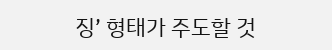징’ 형태가 주도할 것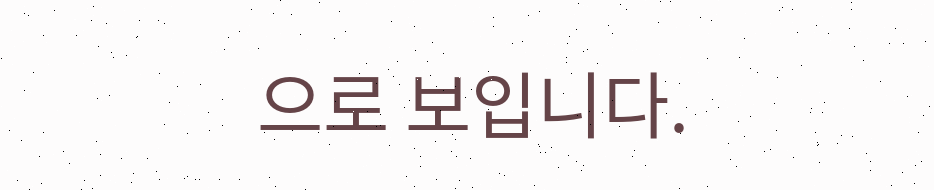으로 보입니다.